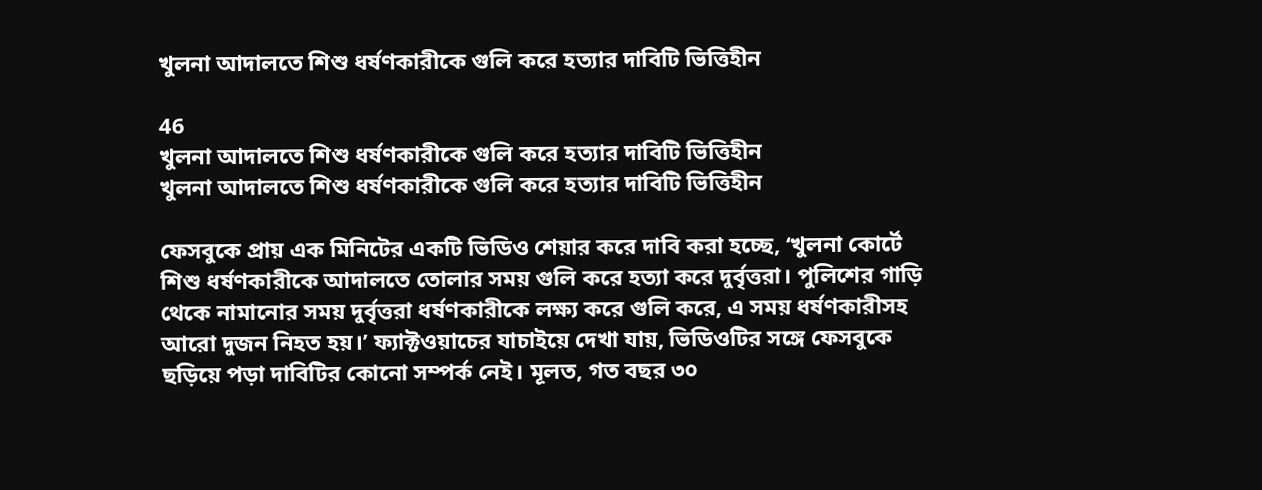খুলনা আদালতে শিশু ধর্ষণকারীকে গুলি করে হত্যার দাবিটি ভিত্তিহীন

46
খুলনা আদালতে শিশু ধর্ষণকারীকে গুলি করে হত্যার দাবিটি ভিত্তিহীন
খুলনা আদালতে শিশু ধর্ষণকারীকে গুলি করে হত্যার দাবিটি ভিত্তিহীন

ফেসবুকে প্রায় এক মিনিটের একটি ভিডিও শেয়ার করে দাবি করা হচ্ছে, ‘খুলনা কোর্টে শিশু ধর্ষণকারীকে আদালতে তোলার সময় গুলি করে হত্যা করে দুর্বৃত্তরা। পুলিশের গাড়ি থেকে নামানোর সময় দুর্বৃত্তরা ধর্ষণকারীকে লক্ষ্য করে গুলি করে, এ সময় ধর্ষণকারীসহ আরো দুজন নিহত হয়।’ ফ্যাক্টওয়াচের যাচাইয়ে দেখা যায়, ভিডিওটির সঙ্গে ফেসবুকে ছড়িয়ে পড়া দাবিটির কোনো সম্পর্ক নেই। মূলত, গত বছর ৩০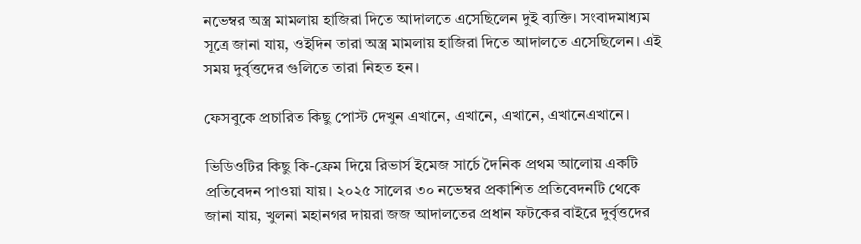নভেম্বর অস্ত্র মামলায় হাজিরা দিতে আদালতে এসেছিলেন দুই ব্যক্তি। সংবাদমাধ্যম সূত্রে জানা যায়, ওইদিন তারা অস্ত্র মামলায় হাজিরা দিতে আদালতে এসেছিলেন। এই সময় দুর্বৃত্তদের গুলিতে তারা নিহত হন।

ফেসবুকে প্রচারিত কিছু পোস্ট দেখুন এখানে, এখানে, এখানে, এখানেএখানে।

ভিডিওটির কিছু কি-ফ্রেম দিয়ে রিভার্স ইমেজ সার্চে দৈনিক প্রথম আলোয় একটি প্রতিবেদন পাওয়া যায়। ২০২৫ সালের ৩০ নভেম্বর প্রকাশিত প্রতিবেদনটি থেকে জানা যায়, খুলনা মহানগর দায়রা জজ আদালতের প্রধান ফটকের বাইরে দুর্বৃত্তদের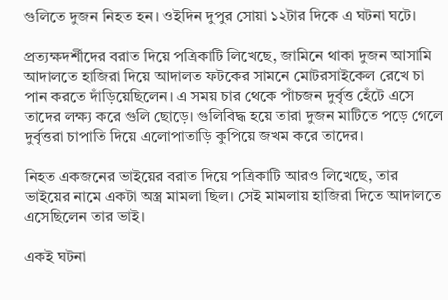গুলিতে দুজন নিহত হন। ওইদিন দুপুর সোয়া ১২টার দিকে এ ঘটনা ঘটে।

প্রত্যক্ষদর্শীদের বরাত দিয়ে পত্রিকাটি লিখেছে, জামিনে থাকা দুজন আসামি আদালতে হাজিরা দিয়ে আদালত ফটকের সামনে মোটরসাইকেল রেখে চা পান করতে দাঁড়িয়েছিলেন। এ সময় চার থেকে পাঁচজন দুর্বৃত্ত হেঁটে এসে তাদের লক্ষ্য করে গুলি ছোড়ে। গুলিবিদ্ধ হয়ে তারা দুজন মাটিতে পড়ে গেলে দুর্বৃত্তরা চাপাতি দিয়ে এলোপাতাড়ি কুপিয়ে জখম করে তাদের।

নিহত একজনের ভাইয়ের বরাত দিয়ে পত্রিকাটি আরও লিখেছে, তার ভাইয়ের নামে একটা অস্ত্র মামলা ছিল। সেই মামলায় হাজিরা দিতে আদালতে এসেছিলেন তার ভাই।

একই ঘটনা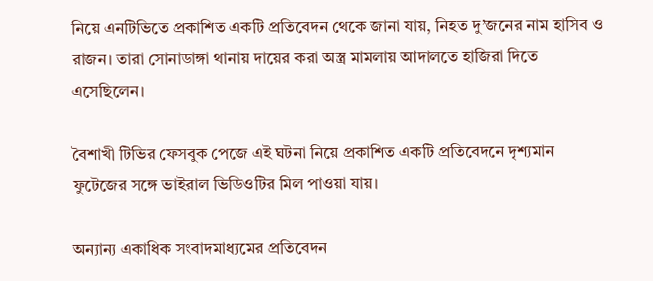নিয়ে এনটিভিতে প্রকাশিত একটি প্রতিবেদন থেকে জানা যায়, নিহত দু’জনের নাম হাসিব ও রাজন। তারা সোনাডাঙ্গা থানায় দায়ের করা অস্ত্র মামলায় আদালতে হাজিরা দিতে এসেছিলেন।

বৈশাখী টিভির ফেসবুক পেজে এই ঘটনা নিয়ে প্রকাশিত একটি প্রতিবেদনে দৃশ্যমান ফুটেজের সঙ্গে ভাইরাল ভিডিওটির মিল পাওয়া যায়।

অন্যান্য একাধিক সংবাদমাধ্যমের প্রতিবেদন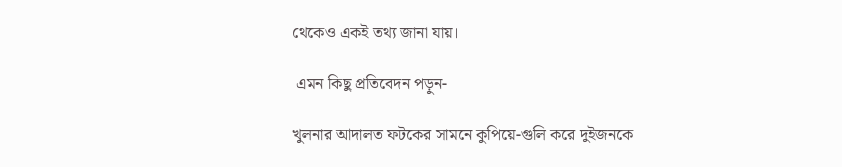থেকেও একই তথ্য জানা যায়।

 এমন কিছু প্রতিবেদন পড়ুন-

খুলনার আদালত ফটকের সামনে কুপিয়ে-গুলি করে দুইজনকে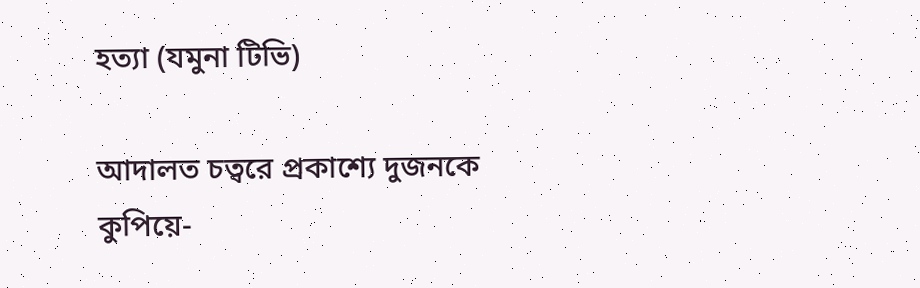হত্যা (যমুনা টিভি)

আদালত চত্বরে প্রকাশ্যে দুজনকে কুপিয়ে-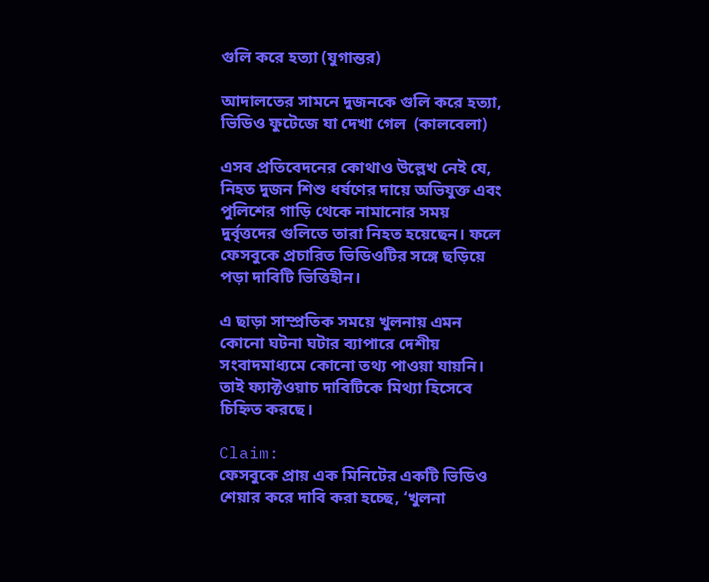গুলি করে হত্যা (যুগান্তর)

আদালতের সামনে দুজনকে গুলি করে হত্যা, ভিডিও ফুটেজে যা দেখা গেল  (কালবেলা)

এসব প্রতিবেদনের কোথাও উল্লেখ নেই যে, নিহত দুজন শিশু ধর্ষণের দায়ে অভিযুক্ত এবং পুলিশের গাড়ি থেকে নামানোর সময় দুর্বৃত্তদের গুলিতে তারা নিহত হয়েছেন। ফলে ফেসবুকে প্রচারিত ভিডিওটির সঙ্গে ছড়িয়ে পড়া দাবিটি ভিত্তিহীন।

এ ছাড়া সাম্প্রতিক সময়ে খুলনায় এমন কোনো ঘটনা ঘটার ব্যাপারে দেশীয় সংবাদমাধ্যমে কোনো তথ্য পাওয়া যায়নি। তাই ফ্যাক্টওয়াচ দাবিটিকে মিথ্যা হিসেবে চিহ্নিত করছে।

Claim:
ফেসবুকে প্রায় এক মিনিটের একটি ভিডিও শেয়ার করে দাবি করা হচ্ছে, ‘খুলনা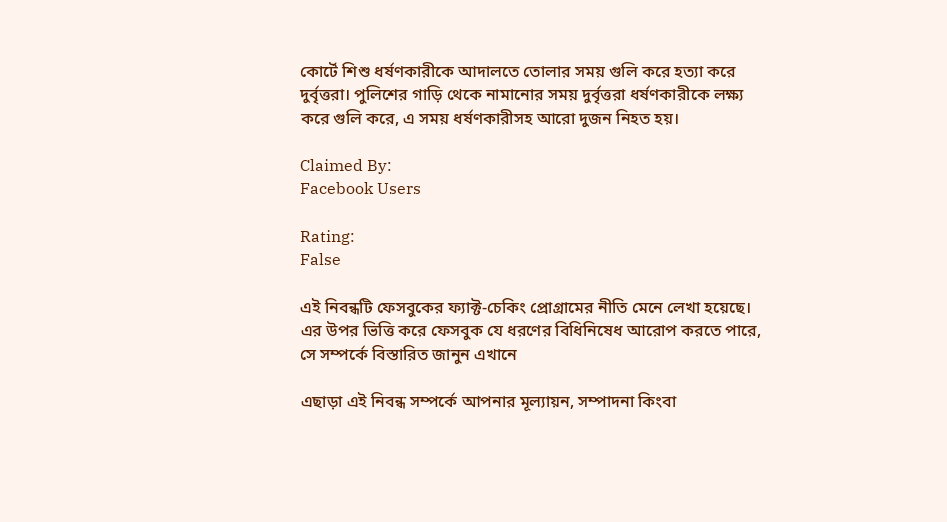কোর্টে শিশু ধর্ষণকারীকে আদালতে তোলার সময় গুলি করে হত্যা করে দুর্বৃত্তরা। পুলিশের গাড়ি থেকে নামানোর সময় দুর্বৃত্তরা ধর্ষণকারীকে লক্ষ্য করে গুলি করে, এ সময় ধর্ষণকারীসহ আরো দুজন নিহত হয়।

Claimed By:
Facebook Users

Rating:
False

এই নিবন্ধটি ফেসবুকের ফ্যাক্ট-চেকিং প্রোগ্রামের নীতি মেনে লেখা হয়েছে। এর উপর ভিত্তি করে ফেসবুক যে ধরণের বিধিনিষেধ আরোপ করতে পারে, সে সম্পর্কে বিস্তারিত জানুন এখানে

এছাড়া এই নিবন্ধ সম্পর্কে আপনার মূল্যায়ন, সম্পাদনা কিংবা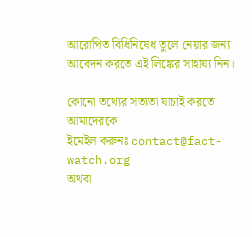আরোপিত বিধিনিষেধ তুলে নেয়ার জন্য আবেদন করতে এই লিঙ্কের সাহায্য নিন।

কোনো তথ্যের সত্যতা যাচাই করতে আমাদেরকে
ইমেইল করুনঃ contact@fact-watch.org
অথবা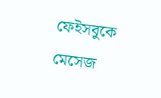ফেইসবুকে মেসেজ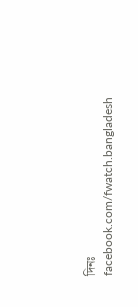দিনঃ facebook.com/fwatch.bangladesh